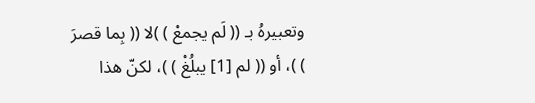وتعبيرهُ بـ (( لَم يجمعْ ) )لا (( بِما قصرَ ) )، أو (( لم [1] يبلُغْ ) )، لكنّ هذا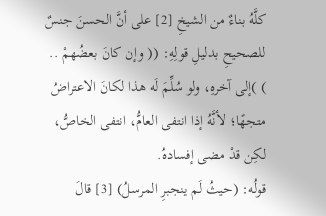كلَّهُ بناءٌ من الشيخِ [2] على أنَّ الحسنَ جنسٌ للصحيحِ بدليلِ قولِهِ: (( وإن كانَ بعضُهمْ .. ) )إلى آخرهِ، ولو سُلِّمَ لَه هذا لكانَ الاعتراضُ متجهًا؛ لأنَّهُ إذا انتفى العامُّ، انتفى الخاصُّ، لكِن قدْ مضى إفسادهُ.
قولُه: (حيثُ لَم ينجبرِ المرسلُ) [3] قالَ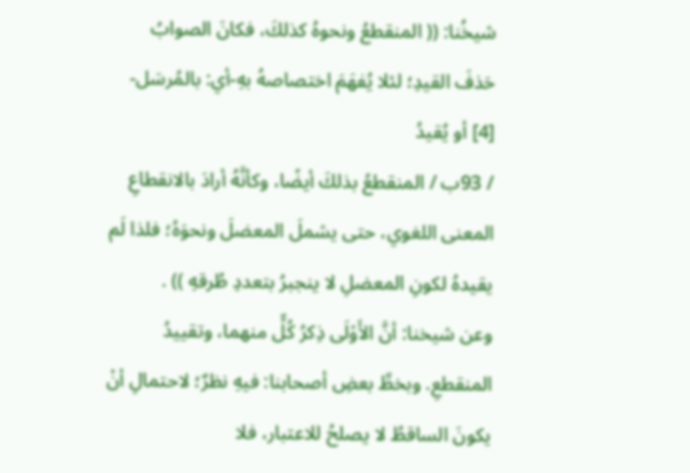شيخُنا: (( المنقطعُ ونحوهُ كذلكَ، فكانَ الصوابُ حَذفَ القيدِ؛ لئلا يُفهَمَ اختصاصهُ بهِ-أي: بالمُرسَل- [4] أو يُقيدُ
/ 93ب / المنقطعُ بذلكَ أيضًا، وكأنَّهُ أرادَ بالانقطاعِ المعنى اللغوي، حتى يشملَ المعضلَ ونحوَهُ؛ فلذا لَم يقيدهُ لكونِ المعضلِ لا ينجبرُ بتعددِ طُرقهِ )) .
وعن شيخنا: أنَّ الأَوْلَى ذِكرُ كُلٍّ منهما، وتقييدُ المنقطعِ. وبخطِّ بعضِ أصحابنا: فيهِ نظرٌ؛ لاحتمالِ أنْ يكونَ الساقطُ لا يصلحُ للاعتبار، فلا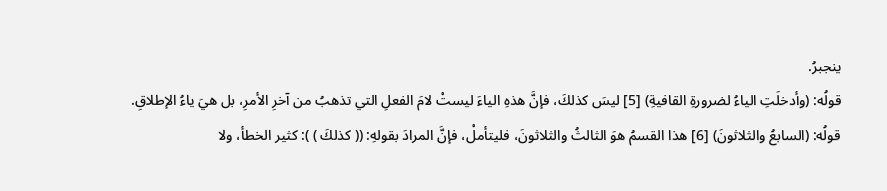ينجبرُ.
قولُه: (وأدخلَتِ الياءُ لضرورةِ القافيةِ) [5] ليسَ كذلكَ، فإنَّ هذهِ الياءَ ليستْ لامَ الفعلِ التي تذهبُ من آخرِ الأمرِ، بل هيَ ياءُ الإطلاقِ.
قولُه: (السابعُ والثلاثونَ) [6] هذا القسمُ هوَ الثالثُ والثلاثونَ، فليتأملْ، فإنَّ المرادَ بقولهِ: (( كذلكَ ) ): كثير الخطأ، ولا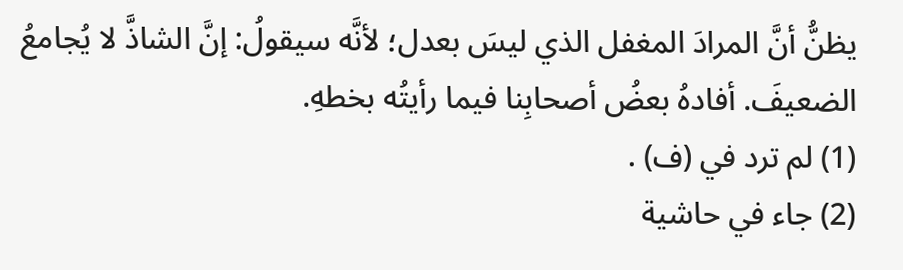يظنُّ أنَّ المرادَ المغفل الذي ليسَ بعدل؛ لأنَّه سيقولُ: إنَّ الشاذَّ لا يُجامعُ الضعيفَ. أفادهُ بعضُ أصحابِنا فيما رأيتُه بخطهِ.
(1) لم ترد في (ف) .
(2) جاء في حاشية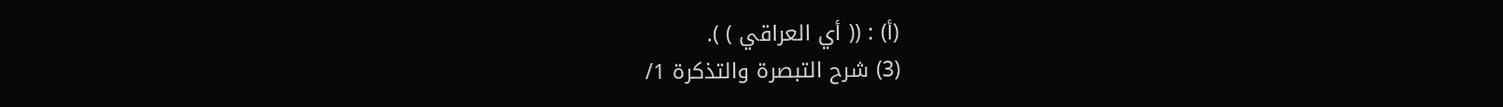(أ) : (( أي العراقي ) ).
(3) شرح التبصرة والتذكرة 1/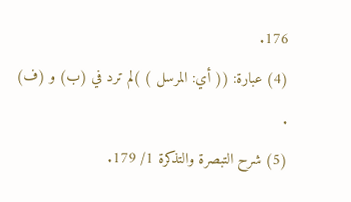176.
(4) عبارة: (( أي: المرسل ) )لم ترد في (ب) و (ف) .
(5) شرح التبصرة والتذكرة 1/ 179.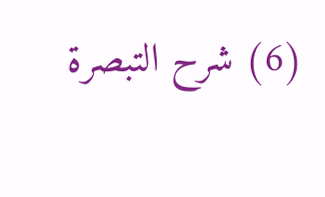(6) شرح التبصرة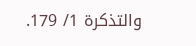والتذكرة 1/ 179.